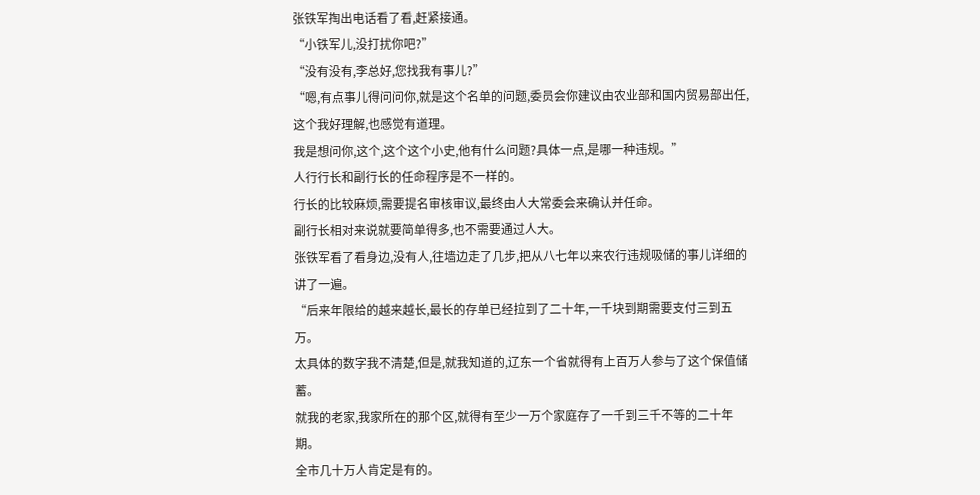张铁军掏出电话看了看,赶紧接通。
“小铁军儿,没打扰你吧?”
“没有没有,李总好,您找我有事儿?”
“嗯,有点事儿得问问你,就是这个名单的问题,委员会你建议由农业部和国内贸易部出任,这个我好理解,也感觉有道理。
我是想问你,这个,这个这个小史,他有什么问题?具体一点,是哪一种违规。”
人行行长和副行长的任命程序是不一样的。
行长的比较麻烦,需要提名审核审议,最终由人大常委会来确认并任命。
副行长相对来说就要简单得多,也不需要通过人大。
张铁军看了看身边,没有人,往墙边走了几步,把从八七年以来农行违规吸储的事儿详细的讲了一遍。
“后来年限给的越来越长,最长的存单已经拉到了二十年,一千块到期需要支付三到五万。
太具体的数字我不清楚,但是,就我知道的,辽东一个省就得有上百万人参与了这个保值储蓄。
就我的老家,我家所在的那个区,就得有至少一万个家庭存了一千到三千不等的二十年期。
全市几十万人肯定是有的。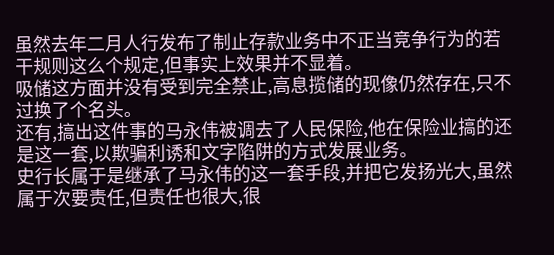虽然去年二月人行发布了制止存款业务中不正当竞争行为的若干规则这么个规定,但事实上效果并不显着。
吸储这方面并没有受到完全禁止,高息揽储的现像仍然存在,只不过换了个名头。
还有,搞出这件事的马永伟被调去了人民保险,他在保险业搞的还是这一套,以欺骗利诱和文字陷阱的方式发展业务。
史行长属于是继承了马永伟的这一套手段,并把它发扬光大,虽然属于次要责任,但责任也很大,很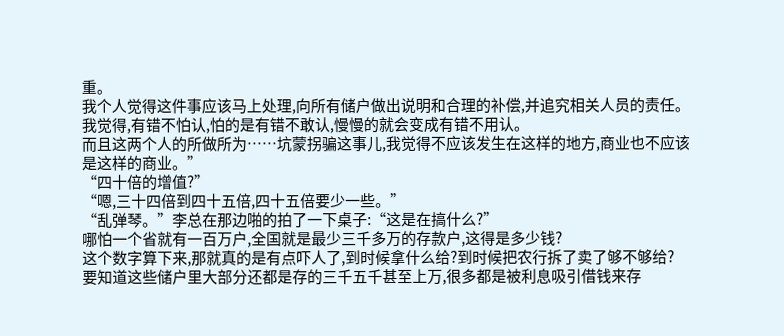重。
我个人觉得这件事应该马上处理,向所有储户做出说明和合理的补偿,并追究相关人员的责任。
我觉得,有错不怕认,怕的是有错不敢认,慢慢的就会变成有错不用认。
而且这两个人的所做所为……坑蒙拐骗这事儿,我觉得不应该发生在这样的地方,商业也不应该是这样的商业。”
“四十倍的增值?”
“嗯,三十四倍到四十五倍,四十五倍要少一些。”
“乱弹琴。”李总在那边啪的拍了一下桌子:“这是在搞什么?”
哪怕一个省就有一百万户,全国就是最少三千多万的存款户,这得是多少钱?
这个数字算下来,那就真的是有点吓人了,到时候拿什么给?到时候把农行拆了卖了够不够给?
要知道这些储户里大部分还都是存的三千五千甚至上万,很多都是被利息吸引借钱来存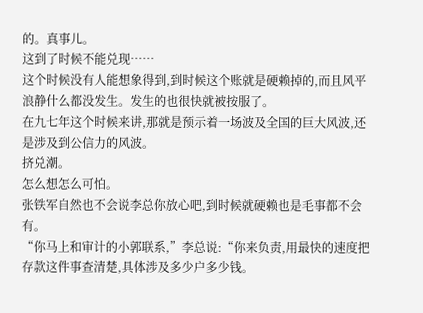的。真事儿。
这到了时候不能兑现……
这个时候没有人能想象得到,到时候这个账就是硬赖掉的,而且风平浪静什么都没发生。发生的也很快就被按服了。
在九七年这个时候来讲,那就是预示着一场波及全国的巨大风波,还是涉及到公信力的风波。
挤兑潮。
怎么想怎么可怕。
张铁军自然也不会说李总你放心吧,到时候就硬赖也是毛事都不会有。
“你马上和审计的小郭联系,”李总说:“你来负责,用最快的速度把存款这件事查清楚,具体涉及多少户多少钱。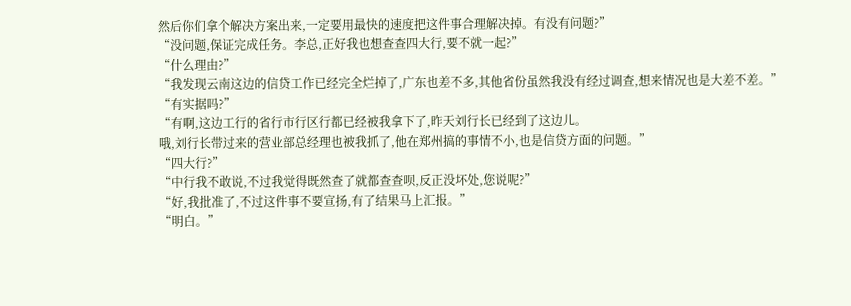然后你们拿个解决方案出来,一定要用最快的速度把这件事合理解决掉。有没有问题?”
“没问题,保证完成任务。李总,正好我也想查查四大行,要不就一起?”
“什么理由?”
“我发现云南这边的信贷工作已经完全烂掉了,广东也差不多,其他省份虽然我没有经过调查,想来情况也是大差不差。”
“有实据吗?”
“有啊,这边工行的省行市行区行都已经被我拿下了,昨天刘行长已经到了这边儿。
哦,刘行长带过来的营业部总经理也被我抓了,他在郑州搞的事情不小,也是信贷方面的问题。”
“四大行?”
“中行我不敢说,不过我觉得既然查了就都查查呗,反正没坏处,您说呢?”
“好,我批准了,不过这件事不要宣扬,有了结果马上汇报。”
“明白。”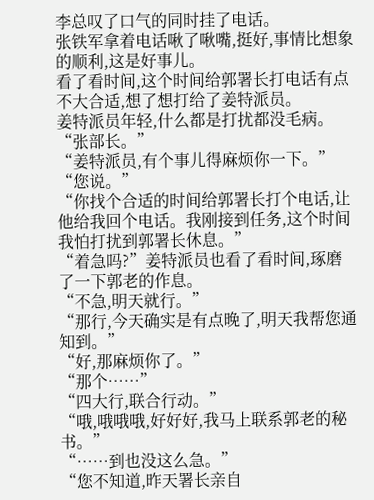李总叹了口气的同时挂了电话。
张铁军拿着电话啾了啾嘴,挺好,事情比想象的顺利,这是好事儿。
看了看时间,这个时间给郭署长打电话有点不大合适,想了想打给了姜特派员。
姜特派员年轻,什么都是打扰都没毛病。
“张部长。”
“姜特派员,有个事儿得麻烦你一下。”
“您说。”
“你找个合适的时间给郭署长打个电话,让他给我回个电话。我刚接到任务,这个时间我怕打扰到郭署长休息。”
“着急吗?”姜特派员也看了看时间,琢磨了一下郭老的作息。
“不急,明天就行。”
“那行,今天确实是有点晚了,明天我帮您通知到。”
“好,那麻烦你了。”
“那个……”
“四大行,联合行动。”
“哦,哦哦哦,好好好,我马上联系郭老的秘书。”
“……到也没这么急。”
“您不知道,昨天署长亲自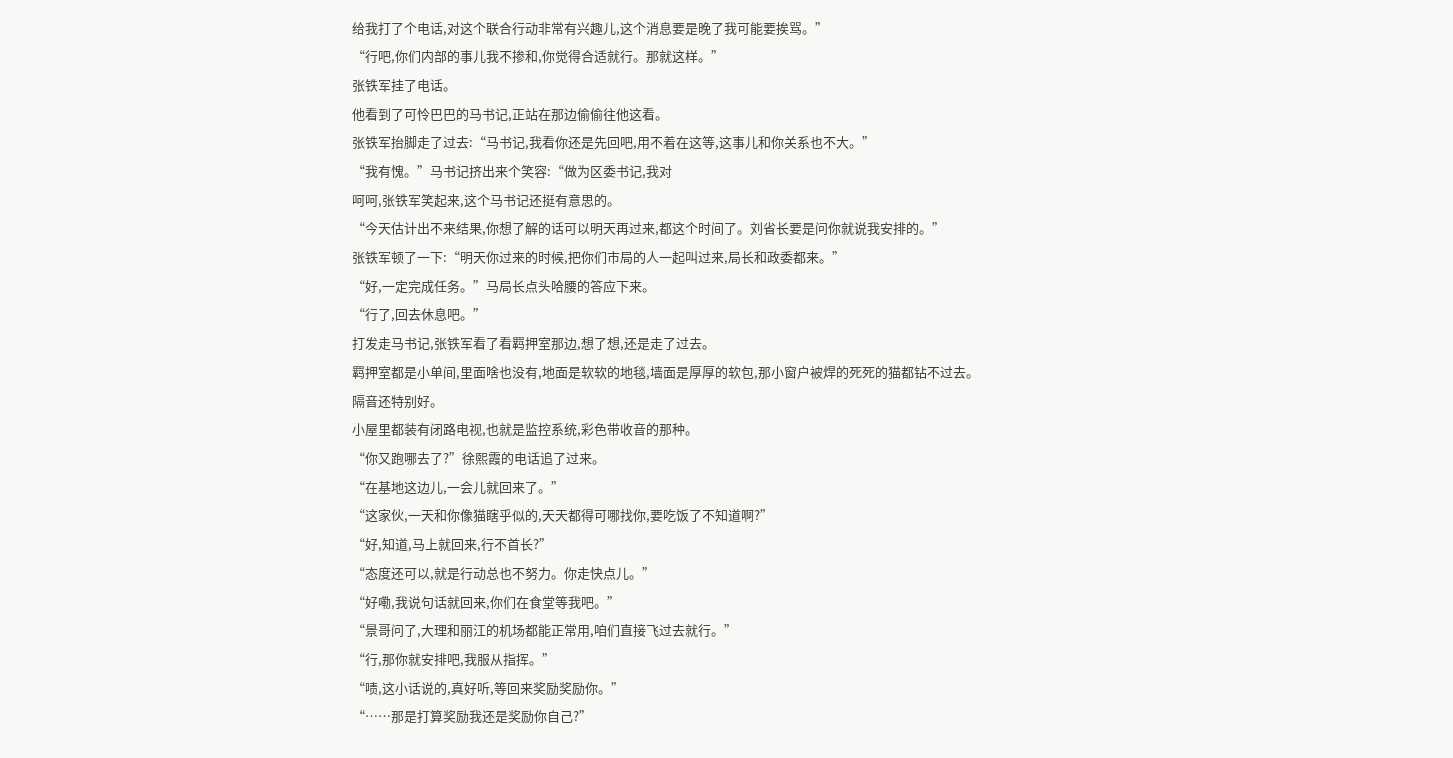给我打了个电话,对这个联合行动非常有兴趣儿,这个消息要是晚了我可能要挨骂。”
“行吧,你们内部的事儿我不掺和,你觉得合适就行。那就这样。”
张铁军挂了电话。
他看到了可怜巴巴的马书记,正站在那边偷偷往他这看。
张铁军抬脚走了过去:“马书记,我看你还是先回吧,用不着在这等,这事儿和你关系也不大。”
“我有愧。”马书记挤出来个笑容:“做为区委书记,我对
呵呵,张铁军笑起来,这个马书记还挺有意思的。
“今天估计出不来结果,你想了解的话可以明天再过来,都这个时间了。刘省长要是问你就说我安排的。”
张铁军顿了一下:“明天你过来的时候,把你们市局的人一起叫过来,局长和政委都来。”
“好,一定完成任务。”马局长点头哈腰的答应下来。
“行了,回去休息吧。”
打发走马书记,张铁军看了看羁押室那边,想了想,还是走了过去。
羁押室都是小单间,里面啥也没有,地面是软软的地毯,墙面是厚厚的软包,那小窗户被焊的死死的猫都钻不过去。
隔音还特别好。
小屋里都装有闭路电视,也就是监控系统,彩色带收音的那种。
“你又跑哪去了?”徐熙霞的电话追了过来。
“在基地这边儿,一会儿就回来了。”
“这家伙,一天和你像猫瞎乎似的,天天都得可哪找你,要吃饭了不知道啊?”
“好,知道,马上就回来,行不首长?”
“态度还可以,就是行动总也不努力。你走快点儿。”
“好嘞,我说句话就回来,你们在食堂等我吧。”
“景哥问了,大理和丽江的机场都能正常用,咱们直接飞过去就行。”
“行,那你就安排吧,我服从指挥。”
“啧,这小话说的,真好听,等回来奖励奖励你。”
“……那是打算奖励我还是奖励你自己?”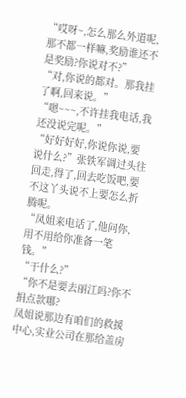“哎呀~,怎么那么外道呢,那不都一样嘛,奖励谁还不是奖励?你说对不?”
“对,你说的都对。那我挂了啊,回来说。”
“嗯~~~,不许挂我电话,我还没说完呢。”
“好好好好,你说你说,要说什么?”张铁军调过头往回走,得了,回去吃饭吧,要不这丫头说不上要怎么折腾呢。
“凤姐来电话了,他问你,用不用给你准备一笔钱。”
“干什么?”
“你不是要去丽江吗?你不捐点款哪?
凤姐说那边有咱们的救援中心,实业公司在那给盖房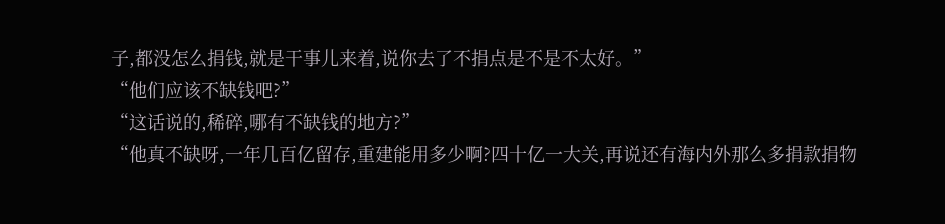子,都没怎么捐钱,就是干事儿来着,说你去了不捐点是不是不太好。”
“他们应该不缺钱吧?”
“这话说的,稀碎,哪有不缺钱的地方?”
“他真不缺呀,一年几百亿留存,重建能用多少啊?四十亿一大关,再说还有海内外那么多捐款捐物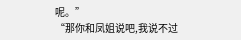呢。”
“那你和凤姐说吧,我说不过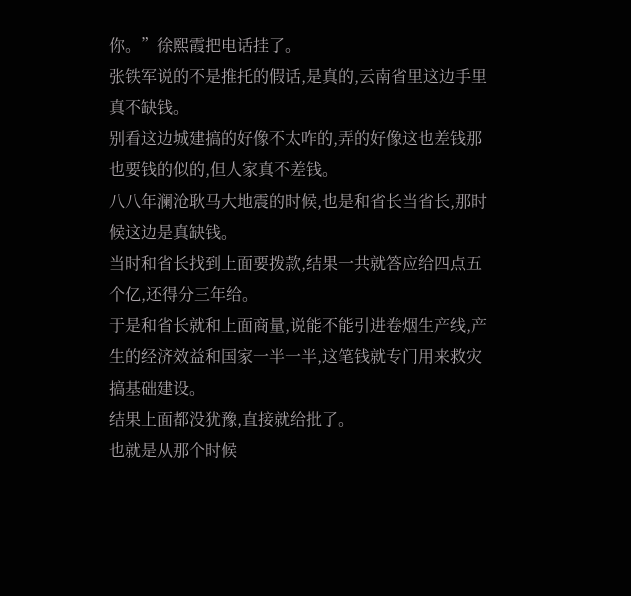你。”徐熙霞把电话挂了。
张铁军说的不是推托的假话,是真的,云南省里这边手里真不缺钱。
别看这边城建搞的好像不太咋的,弄的好像这也差钱那也要钱的似的,但人家真不差钱。
八八年澜沧耿马大地震的时候,也是和省长当省长,那时候这边是真缺钱。
当时和省长找到上面要拨款,结果一共就答应给四点五个亿,还得分三年给。
于是和省长就和上面商量,说能不能引进卷烟生产线,产生的经济效益和国家一半一半,这笔钱就专门用来救灾搞基础建设。
结果上面都没犹豫,直接就给批了。
也就是从那个时候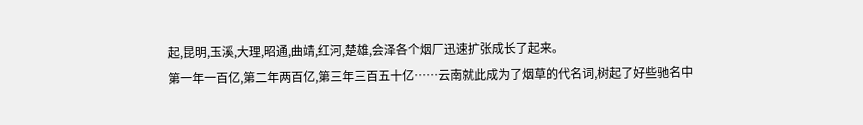起,昆明,玉溪,大理,昭通,曲靖,红河,楚雄,会泽各个烟厂迅速扩张成长了起来。
第一年一百亿,第二年两百亿,第三年三百五十亿……云南就此成为了烟草的代名词,树起了好些驰名中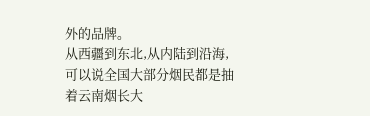外的品牌。
从西疆到东北,从内陆到沿海,可以说全国大部分烟民都是抽着云南烟长大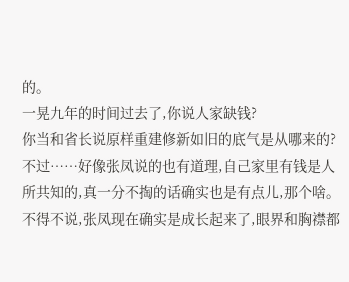的。
一晃九年的时间过去了,你说人家缺钱?
你当和省长说原样重建修新如旧的底气是从哪来的?
不过……好像张凤说的也有道理,自己家里有钱是人所共知的,真一分不掏的话确实也是有点儿,那个啥。
不得不说,张凤现在确实是成长起来了,眼界和胸襟都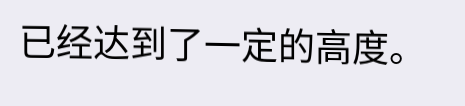已经达到了一定的高度。